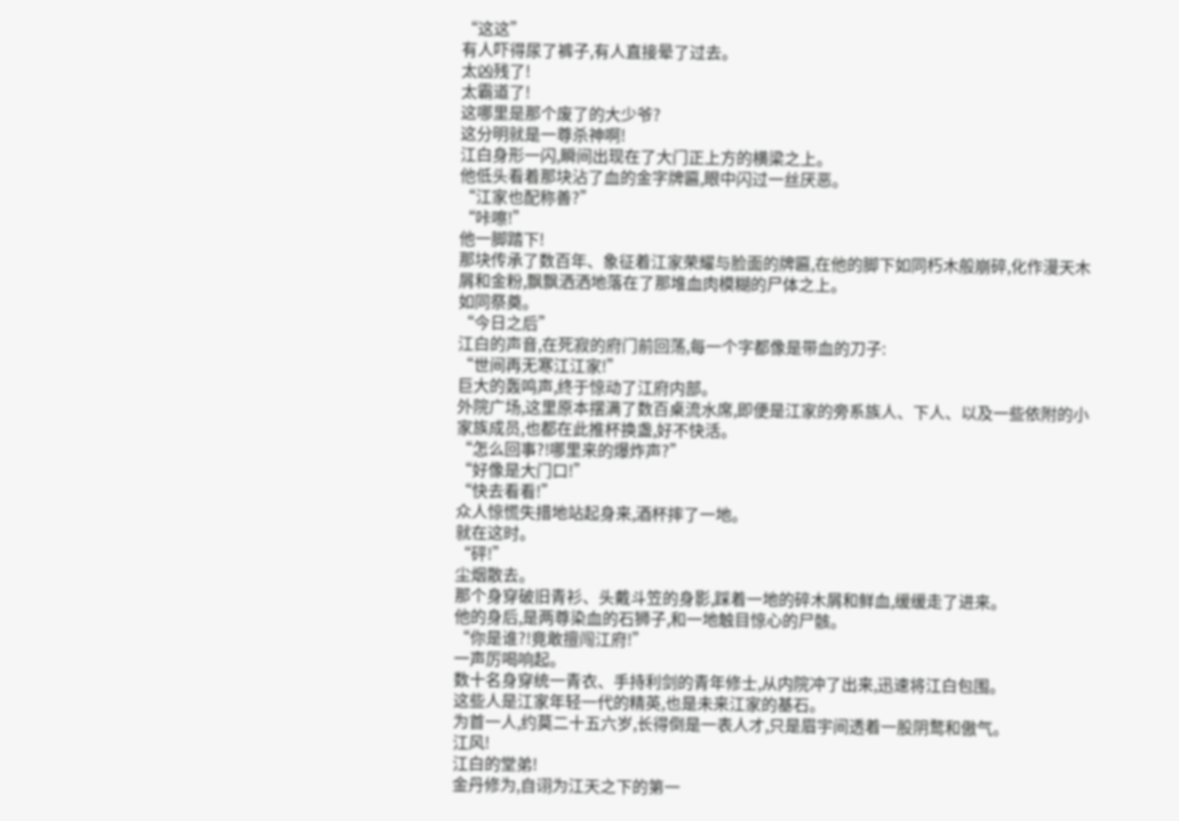“这这”
有人吓得尿了裤子,有人直接晕了过去。
太凶残了!
太霸道了!
这哪里是那个废了的大少爷?
这分明就是一尊杀神啊!
江白身形一闪,瞬间出现在了大门正上方的横梁之上。
他低头看着那块沾了血的金字牌匾,眼中闪过一丝厌恶。
“江家也配称善?”
“咔嚓!”
他一脚踏下!
那块传承了数百年、象征着江家荣耀与脸面的牌匾,在他的脚下如同朽木般崩碎,化作漫天木屑和金粉,飘飘洒洒地落在了那堆血肉模糊的尸体之上。
如同祭奠。
“今日之后”
江白的声音,在死寂的府门前回荡,每一个字都像是带血的刀子:
“世间再无寒江江家!”
巨大的轰鸣声,终于惊动了江府内部。
外院广场,这里原本摆满了数百桌流水席,即便是江家的旁系族人、下人、以及一些依附的小家族成员,也都在此推杯换盏,好不快活。
“怎么回事?!哪里来的爆炸声?”
“好像是大门口!”
“快去看看!”
众人惊慌失措地站起身来,酒杯摔了一地。
就在这时。
“砰!”
尘烟散去。
那个身穿破旧青衫、头戴斗笠的身影,踩着一地的碎木屑和鲜血,缓缓走了进来。
他的身后,是两尊染血的石狮子,和一地触目惊心的尸骸。
“你是谁?!竟敢擅闯江府!”
一声厉喝响起。
数十名身穿统一青衣、手持利剑的青年修士,从内院冲了出来,迅速将江白包围。
这些人是江家年轻一代的精英,也是未来江家的基石。
为首一人,约莫二十五六岁,长得倒是一表人才,只是眉宇间透着一股阴鹜和傲气。
江风!
江白的堂弟!
金丹修为,自诩为江天之下的第一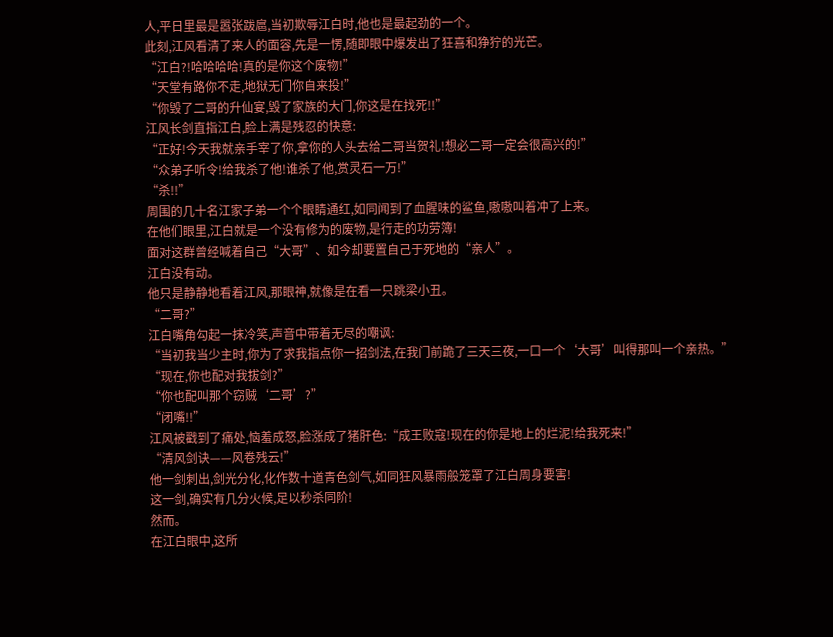人,平日里最是嚣张跋扈,当初欺辱江白时,他也是最起劲的一个。
此刻,江风看清了来人的面容,先是一愣,随即眼中爆发出了狂喜和狰狞的光芒。
“江白?!哈哈哈哈!真的是你这个废物!”
“天堂有路你不走,地狱无门你自来投!”
“你毁了二哥的升仙宴,毁了家族的大门,你这是在找死!!”
江风长剑直指江白,脸上满是残忍的快意:
“正好!今天我就亲手宰了你,拿你的人头去给二哥当贺礼!想必二哥一定会很高兴的!”
“众弟子听令!给我杀了他!谁杀了他,赏灵石一万!”
“杀!!”
周围的几十名江家子弟一个个眼睛通红,如同闻到了血腥味的鲨鱼,嗷嗷叫着冲了上来。
在他们眼里,江白就是一个没有修为的废物,是行走的功劳簿!
面对这群曾经喊着自己“大哥”、如今却要置自己于死地的“亲人”。
江白没有动。
他只是静静地看着江风,那眼神,就像是在看一只跳梁小丑。
“二哥?”
江白嘴角勾起一抹冷笑,声音中带着无尽的嘲讽:
“当初我当少主时,你为了求我指点你一招剑法,在我门前跪了三天三夜,一口一个‘大哥’叫得那叫一个亲热。”
“现在,你也配对我拔剑?”
“你也配叫那个窃贼‘二哥’?”
“闭嘴!!”
江风被戳到了痛处,恼羞成怒,脸涨成了猪肝色:“成王败寇!现在的你是地上的烂泥!给我死来!”
“清风剑诀——风卷残云!”
他一剑刺出,剑光分化,化作数十道青色剑气,如同狂风暴雨般笼罩了江白周身要害!
这一剑,确实有几分火候,足以秒杀同阶!
然而。
在江白眼中,这所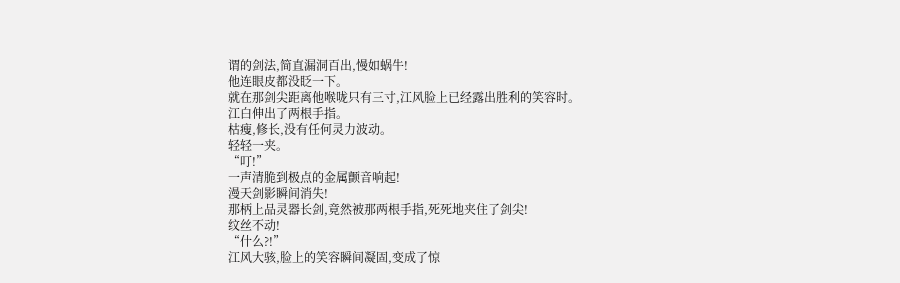谓的剑法,简直漏洞百出,慢如蜗牛!
他连眼皮都没眨一下。
就在那剑尖距离他喉咙只有三寸,江风脸上已经露出胜利的笑容时。
江白伸出了两根手指。
枯瘦,修长,没有任何灵力波动。
轻轻一夹。
“叮!”
一声清脆到极点的金属颤音响起!
漫天剑影瞬间消失!
那柄上品灵器长剑,竟然被那两根手指,死死地夹住了剑尖!
纹丝不动!
“什么?!”
江风大骇,脸上的笑容瞬间凝固,变成了惊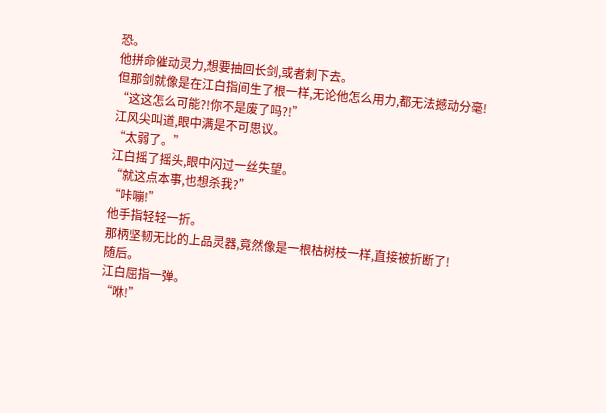恐。
他拼命催动灵力,想要抽回长剑,或者刺下去。
但那剑就像是在江白指间生了根一样,无论他怎么用力,都无法撼动分毫!
“这这怎么可能?!你不是废了吗?!”
江风尖叫道,眼中满是不可思议。
“太弱了。”
江白摇了摇头,眼中闪过一丝失望。
“就这点本事,也想杀我?”
“咔嘣!”
他手指轻轻一折。
那柄坚韧无比的上品灵器,竟然像是一根枯树枝一样,直接被折断了!
随后。
江白屈指一弹。
“咻!”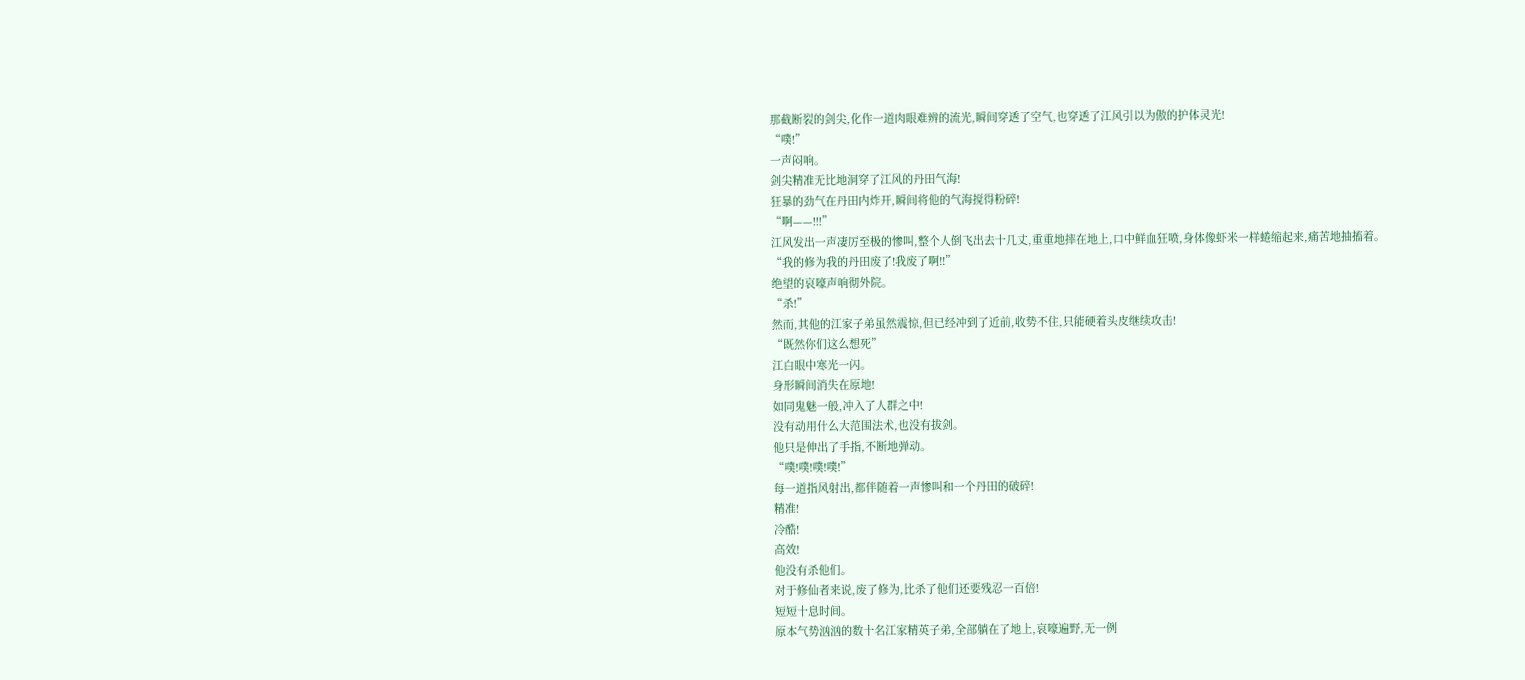那截断裂的剑尖,化作一道肉眼难辨的流光,瞬间穿透了空气,也穿透了江风引以为傲的护体灵光!
“噗!”
一声闷响。
剑尖精准无比地洞穿了江风的丹田气海!
狂暴的劲气在丹田内炸开,瞬间将他的气海搅得粉碎!
“啊——!!!”
江风发出一声凄厉至极的惨叫,整个人倒飞出去十几丈,重重地摔在地上,口中鲜血狂喷,身体像虾米一样蜷缩起来,痛苦地抽搐着。
“我的修为我的丹田废了!我废了啊!!”
绝望的哀嚎声响彻外院。
“杀!”
然而,其他的江家子弟虽然震惊,但已经冲到了近前,收势不住,只能硬着头皮继续攻击!
“既然你们这么想死”
江白眼中寒光一闪。
身形瞬间消失在原地!
如同鬼魅一般,冲入了人群之中!
没有动用什么大范围法术,也没有拔剑。
他只是伸出了手指,不断地弹动。
“噗!噗!噗!噗!”
每一道指风射出,都伴随着一声惨叫和一个丹田的破碎!
精准!
冷酷!
高效!
他没有杀他们。
对于修仙者来说,废了修为,比杀了他们还要残忍一百倍!
短短十息时间。
原本气势汹汹的数十名江家精英子弟,全部躺在了地上,哀嚎遍野,无一例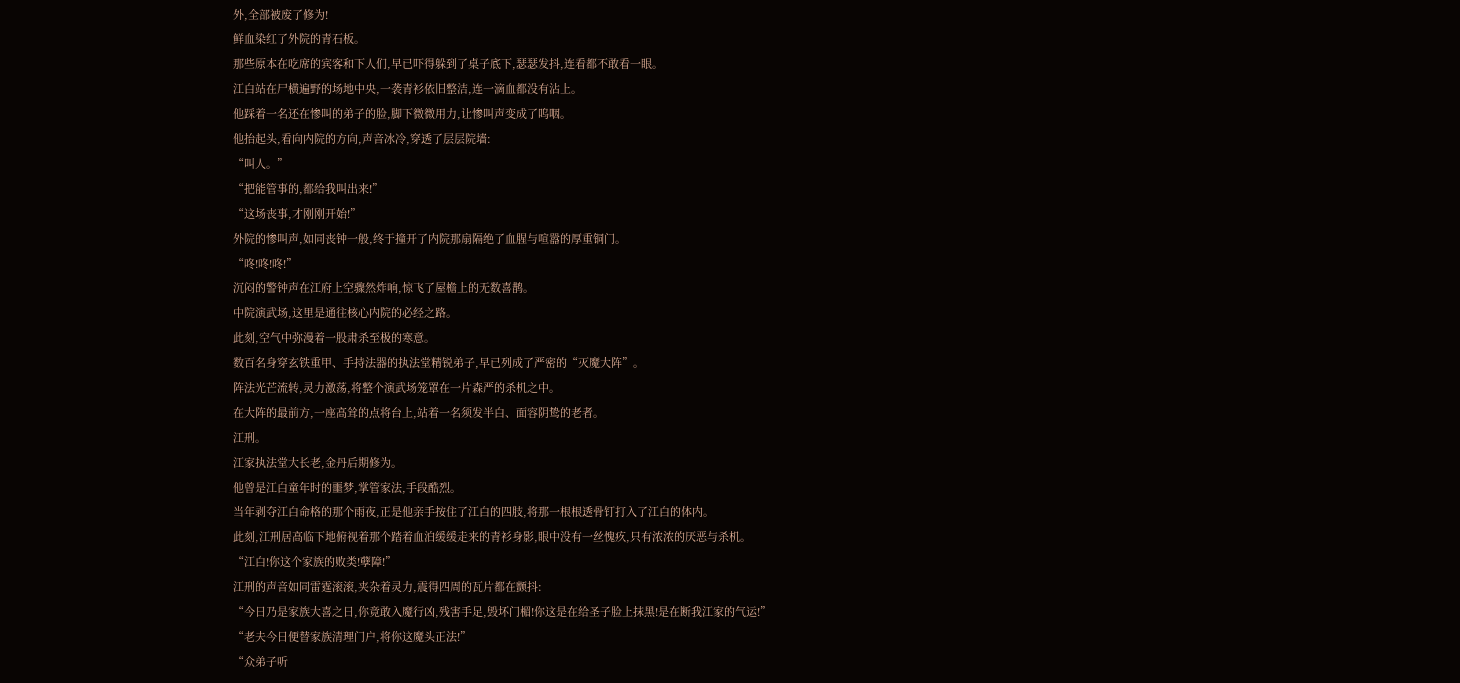外,全部被废了修为!
鲜血染红了外院的青石板。
那些原本在吃席的宾客和下人们,早已吓得躲到了桌子底下,瑟瑟发抖,连看都不敢看一眼。
江白站在尸横遍野的场地中央,一袭青衫依旧整洁,连一滴血都没有沾上。
他踩着一名还在惨叫的弟子的脸,脚下微微用力,让惨叫声变成了呜咽。
他抬起头,看向内院的方向,声音冰冷,穿透了层层院墙:
“叫人。”
“把能管事的,都给我叫出来!”
“这场丧事,才刚刚开始!”
外院的惨叫声,如同丧钟一般,终于撞开了内院那扇隔绝了血腥与喧嚣的厚重铜门。
“咚!咚!咚!”
沉闷的警钟声在江府上空骤然炸响,惊飞了屋檐上的无数喜鹊。
中院演武场,这里是通往核心内院的必经之路。
此刻,空气中弥漫着一股肃杀至极的寒意。
数百名身穿玄铁重甲、手持法器的执法堂精锐弟子,早已列成了严密的“灭魔大阵”。
阵法光芒流转,灵力激荡,将整个演武场笼罩在一片森严的杀机之中。
在大阵的最前方,一座高耸的点将台上,站着一名须发半白、面容阴鸷的老者。
江刑。
江家执法堂大长老,金丹后期修为。
他曾是江白童年时的噩梦,掌管家法,手段酷烈。
当年剥夺江白命格的那个雨夜,正是他亲手按住了江白的四肢,将那一根根透骨钉打入了江白的体内。
此刻,江刑居高临下地俯视着那个踏着血泊缓缓走来的青衫身影,眼中没有一丝愧疚,只有浓浓的厌恶与杀机。
“江白!你这个家族的败类!孽障!”
江刑的声音如同雷霆滚滚,夹杂着灵力,震得四周的瓦片都在颤抖:
“今日乃是家族大喜之日,你竟敢入魔行凶,残害手足,毁坏门楣!你这是在给圣子脸上抹黑!是在断我江家的气运!”
“老夫今日便替家族清理门户,将你这魔头正法!”
“众弟子听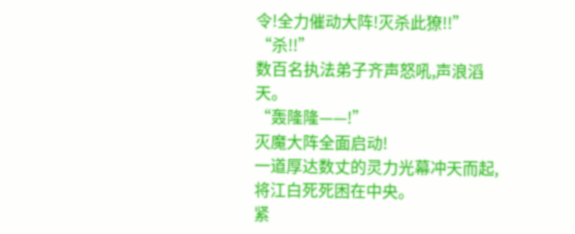令!全力催动大阵!灭杀此獠!!”
“杀!!”
数百名执法弟子齐声怒吼,声浪滔天。
“轰隆隆——!”
灭魔大阵全面启动!
一道厚达数丈的灵力光幕冲天而起,将江白死死困在中央。
紧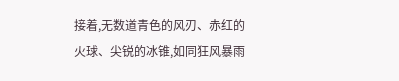接着,无数道青色的风刃、赤红的火球、尖锐的冰锥,如同狂风暴雨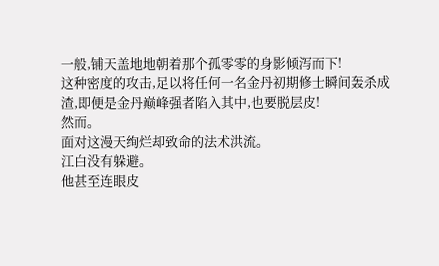一般,铺天盖地地朝着那个孤零零的身影倾泻而下!
这种密度的攻击,足以将任何一名金丹初期修士瞬间轰杀成渣,即便是金丹巅峰强者陷入其中,也要脱层皮!
然而。
面对这漫天绚烂却致命的法术洪流。
江白没有躲避。
他甚至连眼皮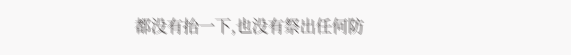都没有抬一下,也没有祭出任何防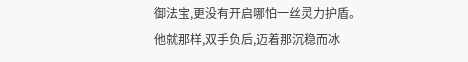御法宝,更没有开启哪怕一丝灵力护盾。
他就那样,双手负后,迈着那沉稳而冰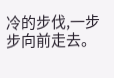冷的步伐,一步步向前走去。